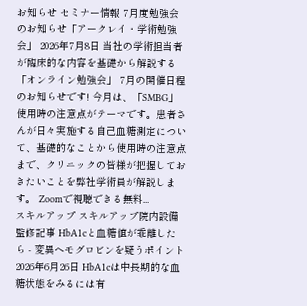お知らせ セミナー情報 7月度勉強会のお知らせ「アークレイ・学術勉強会」 2026年7月8日 当社の学術担当者が臨床的な内容を基礎から解説する「オンライン勉強会」 7月の開催日程のお知らせです! 今月は、「SMBG」使用時の注意点がテーマです。患者さんが日々実施する自己血糖測定について、基礎的なことから使用時の注意点まで、クリニックの皆様が把握しておきたいことを弊社学術員が解説します。 Zoomで視聴できる無料...
スキルアップ スキルアップ院内設備監修記事 HbA1cと血糖値が乖離したら - 変異ヘモグロビンを疑うポイント 2026年6月26日 HbA1cは中長期的な血糖状態をみるには有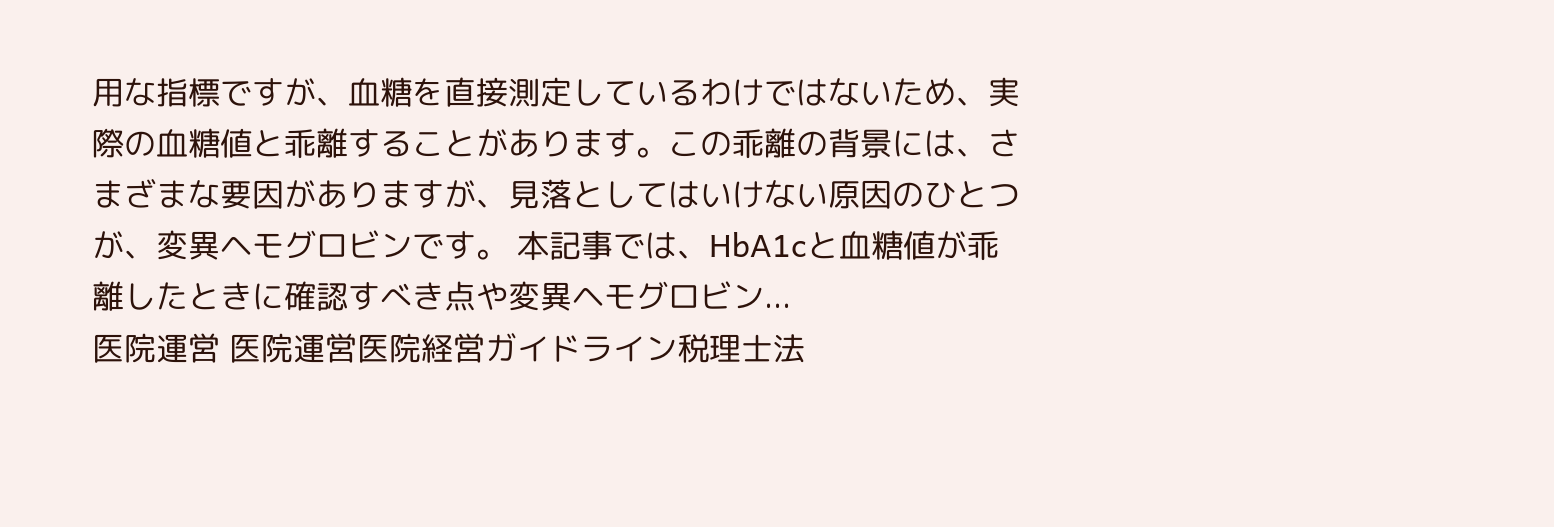用な指標ですが、血糖を直接測定しているわけではないため、実際の血糖値と乖離することがあります。この乖離の背景には、さまざまな要因がありますが、見落としてはいけない原因のひとつが、変異ヘモグロビンです。 本記事では、HbA1cと血糖値が乖離したときに確認すべき点や変異ヘモグロビン...
医院運営 医院運営医院経営ガイドライン税理士法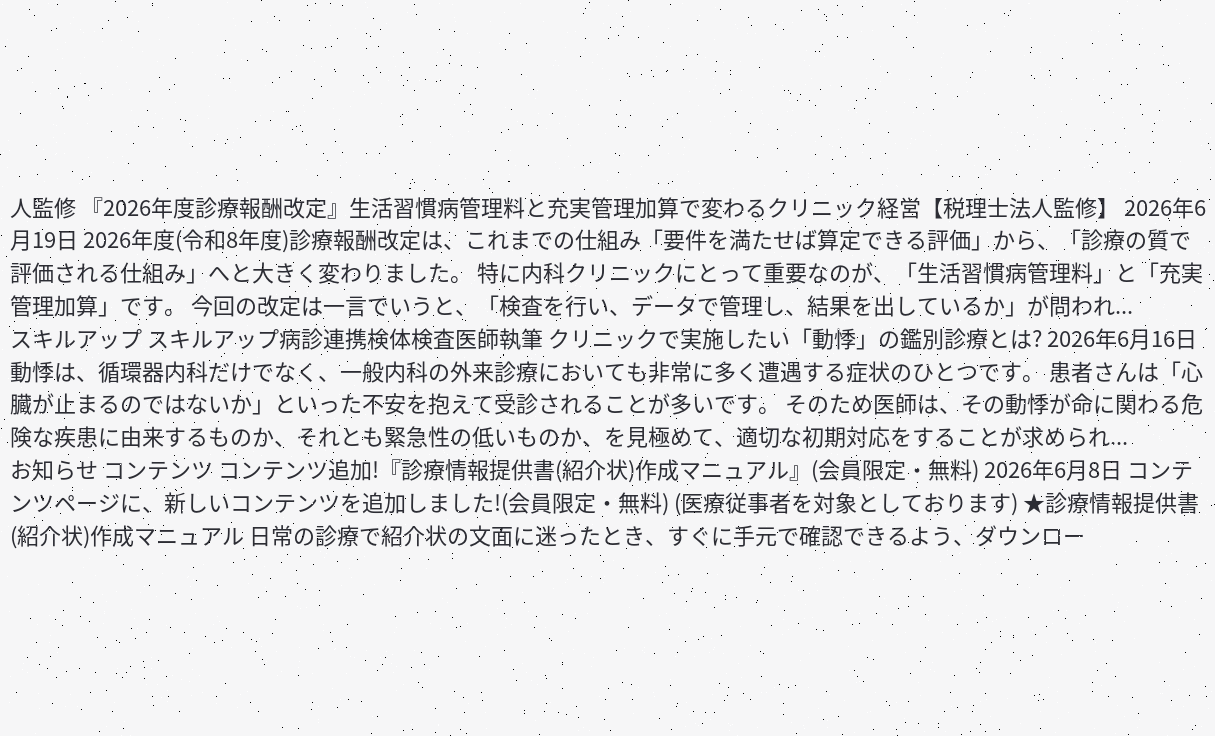人監修 『2026年度診療報酬改定』生活習慣病管理料と充実管理加算で変わるクリニック経営【税理士法人監修】 2026年6月19日 2026年度(令和8年度)診療報酬改定は、これまでの仕組み「要件を満たせば算定できる評価」から、「診療の質で評価される仕組み」へと大きく変わりました。 特に内科クリニックにとって重要なのが、「生活習慣病管理料」と「充実管理加算」です。 今回の改定は一言でいうと、「検査を行い、データで管理し、結果を出しているか」が問われ...
スキルアップ スキルアップ病診連携検体検査医師執筆 クリニックで実施したい「動悸」の鑑別診療とは? 2026年6月16日 動悸は、循環器内科だけでなく、一般内科の外来診療においても非常に多く遭遇する症状のひとつです。 患者さんは「心臓が止まるのではないか」といった不安を抱えて受診されることが多いです。 そのため医師は、その動悸が命に関わる危険な疾患に由来するものか、それとも緊急性の低いものか、を見極めて、適切な初期対応をすることが求められ...
お知らせ コンテンツ コンテンツ追加!『診療情報提供書(紹介状)作成マニュアル』(会員限定・無料) 2026年6月8日 コンテンツページに、新しいコンテンツを追加しました!(会員限定・無料) (医療従事者を対象としております) ★診療情報提供書(紹介状)作成マニュアル 日常の診療で紹介状の文面に迷ったとき、すぐに手元で確認できるよう、ダウンロー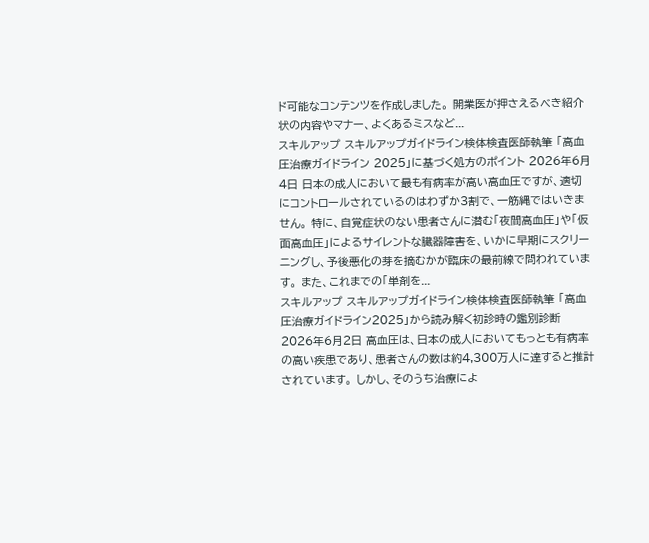ド可能なコンテンツを作成しました。 開業医が押さえるべき紹介状の内容やマナー、よくあるミスなど...
スキルアップ スキルアップガイドライン検体検査医師執筆 「高血圧治療ガイドライン 2025」に基づく処方のポイント 2026年6月4日 日本の成人において最も有病率が高い高血圧ですが、適切にコントロールされているのはわずか3割で、一筋縄ではいきません。 特に、自覚症状のない患者さんに潜む「夜間高血圧」や「仮面高血圧」によるサイレントな臓器障害を、いかに早期にスクリーニングし、予後悪化の芽を摘むかが臨床の最前線で問われています。 また、これまでの「単剤を...
スキルアップ スキルアップガイドライン検体検査医師執筆 「高血圧治療ガイドライン2025」から読み解く初診時の鑑別診断 2026年6月2日 高血圧は、日本の成人においてもっとも有病率の高い疾患であり、患者さんの数は約4,300万人に達すると推計されています。 しかし、そのうち治療によ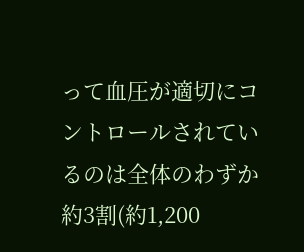って血圧が適切にコントロールされているのは全体のわずか約3割(約1,200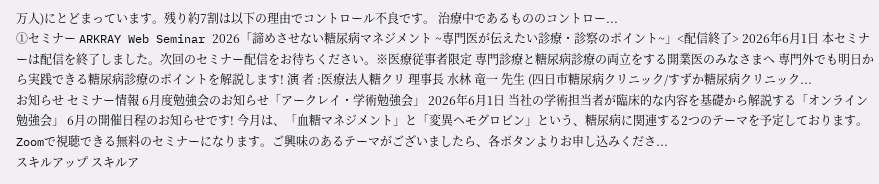万人)にとどまっています。残り約7割は以下の理由でコントロール不良です。 治療中であるもののコントロー...
①セミナー ARKRAY Web Seminar 2026「諦めさせない糖尿病マネジメント ~専門医が伝えたい診療・診察のポイント~」<配信終了> 2026年6月1日 本セミナーは配信を終了しました。次回のセミナー配信をお待ちください。※医療従事者限定 専門診療と糖尿病診療の両立をする開業医のみなさまへ 専門外でも明日から実践できる糖尿病診療のポイントを解説します! 演 者 :医療法人糖クリ 理事長 水林 竜一 先生 (四日市糖尿病クリニック/すずか糖尿病クリニック...
お知らせ セミナー情報 6月度勉強会のお知らせ「アークレイ・学術勉強会」 2026年6月1日 当社の学術担当者が臨床的な内容を基礎から解説する「オンライン勉強会」 6月の開催日程のお知らせです! 今月は、「血糖マネジメント」と「変異ヘモグロビン」という、糖尿病に関連する2つのテーマを予定しております。 Zoomで視聴できる無料のセミナーになります。ご興味のあるテーマがございましたら、各ボタンよりお申し込みくださ...
スキルアップ スキルア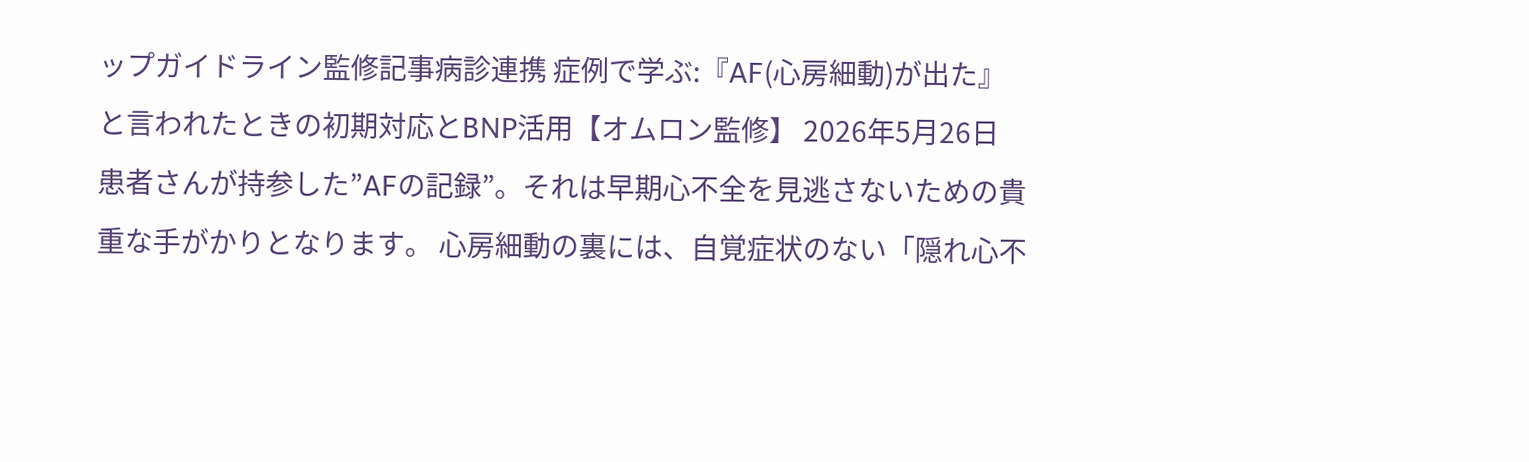ップガイドライン監修記事病診連携 症例で学ぶ:『AF(心房細動)が出た』と言われたときの初期対応とBNP活用【オムロン監修】 2026年5月26日 患者さんが持参した”AFの記録”。それは早期心不全を見逃さないための貴重な手がかりとなります。 心房細動の裏には、自覚症状のない「隠れ心不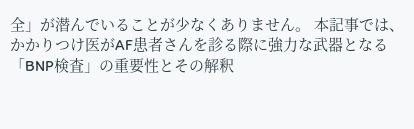全」が潜んでいることが少なくありません。 本記事では、かかりつけ医がAF患者さんを診る際に強力な武器となる「BNP検査」の重要性とその解釈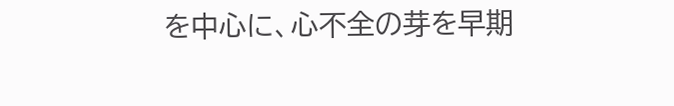を中心に、心不全の芽を早期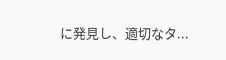に発見し、適切なタ...